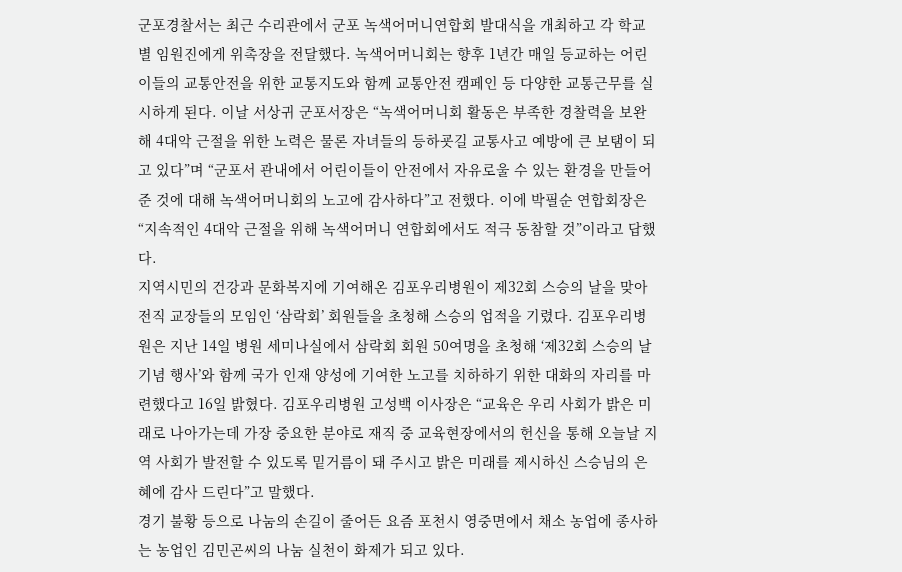군포경찰서는 최근 수리관에서 군포 녹색어머니연합회 발대식을 개최하고 각 학교별 임원진에게 위촉장을 전달했다. 녹색어머니회는 향후 1년간 매일 등교하는 어린이들의 교통안전을 위한 교통지도와 함께 교통안전 캠페인 등 다양한 교통근무를 실시하게 된다. 이날 서상귀 군포서장은 “녹색어머니회 활동은 부족한 경찰력을 보완해 4대악 근절을 위한 노력은 물론 자녀들의 등하굣길 교통사고 예방에 큰 보탬이 되고 있다”며 “군포서 관내에서 어린이들이 안전에서 자유로울 수 있는 환경을 만들어준 것에 대해 녹색어머니회의 노고에 감사하다”고 전했다. 이에 박필순 연합회장은 “지속적인 4대악 근절을 위해 녹색어머니 연합회에서도 적극 동참할 것”이라고 답했다.
지역시민의 건강과 문화복지에 기여해온 김포우리병원이 제32회 스승의 날을 맞아 전직 교장들의 모임인 ‘삼락회’ 회원들을 초청해 스승의 업적을 기렸다. 김포우리병원은 지난 14일 병원 세미나실에서 삼락회 회원 50여명을 초청해 ‘제32회 스승의 날 기념 행사’와 함께 국가 인재 양성에 기여한 노고를 치하하기 위한 대화의 자리를 마련했다고 16일 밝혔다. 김포우리병원 고성백 이사장은 “교육은 우리 사회가 밝은 미래로 나아가는데 가장 중요한 분야로 재직 중 교육현장에서의 헌신을 통해 오늘날 지역 사회가 발전할 수 있도록 밑거름이 돼 주시고 밝은 미래를 제시하신 스승님의 은혜에 감사 드린다”고 말했다.
경기 불황 등으로 나눔의 손길이 줄어든 요즘 포천시 영중면에서 채소 농업에 종사하는 농업인 김민곤씨의 나눔 실천이 화제가 되고 있다.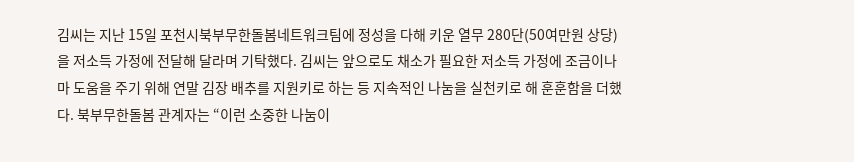김씨는 지난 15일 포천시북부무한돌봄네트워크팀에 정성을 다해 키운 열무 280단(50여만원 상당)을 저소득 가정에 전달해 달라며 기탁했다. 김씨는 앞으로도 채소가 필요한 저소득 가정에 조금이나마 도움을 주기 위해 연말 김장 배추를 지원키로 하는 등 지속적인 나눔을 실천키로 해 훈훈함을 더했다. 북부무한돌봄 관계자는 “이런 소중한 나눔이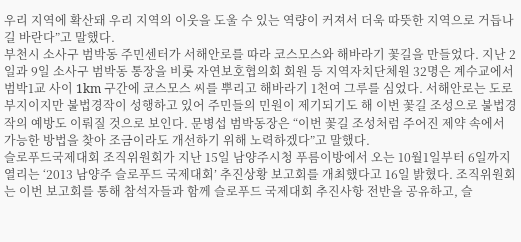우리 지역에 확산돼 우리 지역의 이웃을 도울 수 있는 역량이 커져서 더욱 따뜻한 지역으로 거듭나길 바란다”고 말했다.
부천시 소사구 범박동 주민센터가 서해안로를 따라 코스모스와 해바라기 꽃길을 만들었다. 지난 2일과 9일 소사구 범박동 통장을 비롯 자연보호협의회 회원 등 지역자치단체원 32명은 계수교에서 범박1교 사이 1km 구간에 코스모스 씨를 뿌리고 해바라기 1천여 그루를 심었다. 서해안로는 도로부지이지만 불법경작이 성행하고 있어 주민들의 민원이 제기되기도 해 이번 꽃길 조성으로 불법경작의 예방도 이뤄질 것으로 보인다. 문병섭 범박동장은 “이번 꽃길 조성처럼 주어진 제약 속에서 가능한 방법을 찾아 조금이라도 개선하기 위해 노력하겠다”고 말했다.
슬로푸드국제대회 조직위원회가 지난 15일 남양주시청 푸름이방에서 오는 10월1일부터 6일까지 열리는 ‘2013 남양주 슬로푸드 국제대회’ 추진상황 보고회를 개최했다고 16일 밝혔다. 조직위원회는 이번 보고회를 통해 참석자들과 함께 슬로푸드 국제대회 추진사항 전반을 공유하고, 슬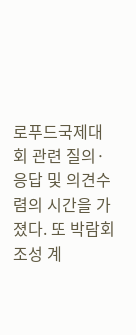로푸드국제대회 관련 질의·응답 및 의견수렴의 시간을 가졌다. 또 박람회 조성 계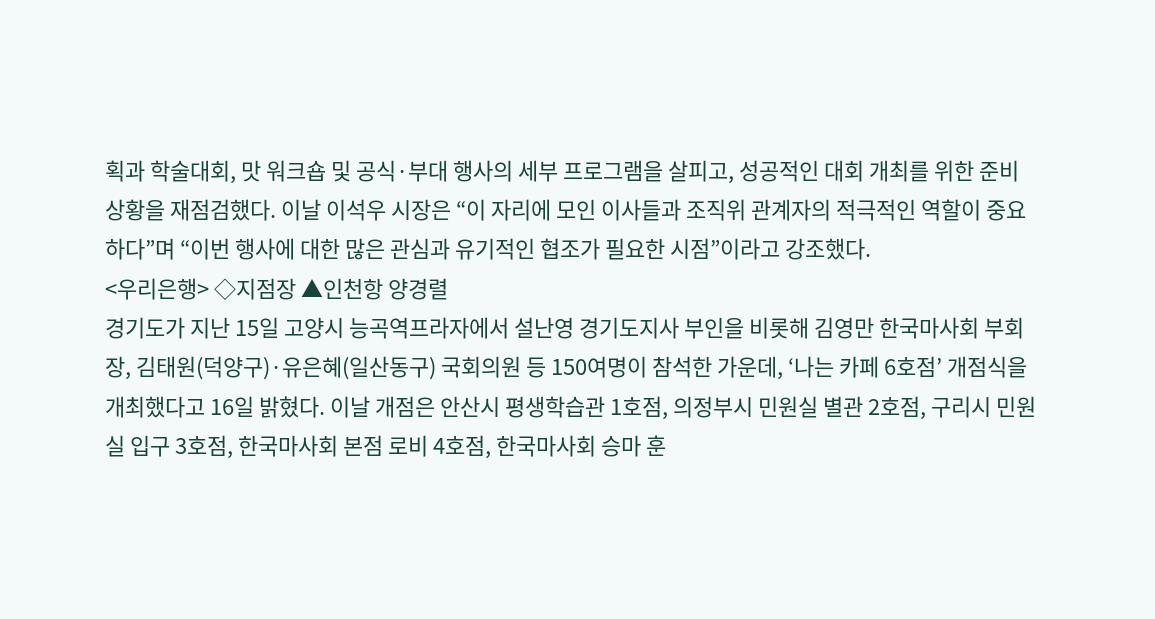획과 학술대회, 맛 워크숍 및 공식·부대 행사의 세부 프로그램을 살피고, 성공적인 대회 개최를 위한 준비상황을 재점검했다. 이날 이석우 시장은 “이 자리에 모인 이사들과 조직위 관계자의 적극적인 역할이 중요하다”며 “이번 행사에 대한 많은 관심과 유기적인 협조가 필요한 시점”이라고 강조했다.
<우리은행> ◇지점장 ▲인천항 양경렬
경기도가 지난 15일 고양시 능곡역프라자에서 설난영 경기도지사 부인을 비롯해 김영만 한국마사회 부회장, 김태원(덕양구)·유은혜(일산동구) 국회의원 등 150여명이 참석한 가운데, ‘나는 카페 6호점’ 개점식을 개최했다고 16일 밝혔다. 이날 개점은 안산시 평생학습관 1호점, 의정부시 민원실 별관 2호점, 구리시 민원실 입구 3호점, 한국마사회 본점 로비 4호점, 한국마사회 승마 훈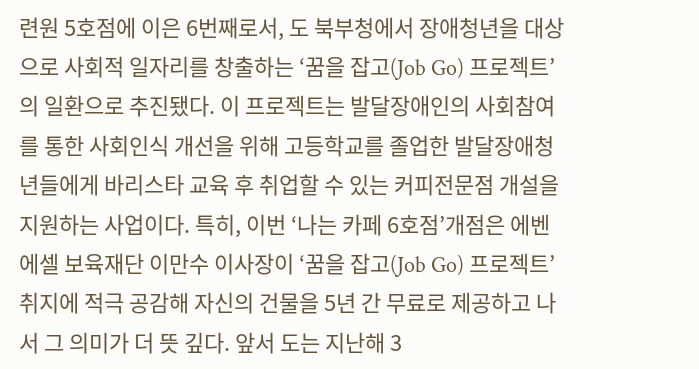련원 5호점에 이은 6번째로서, 도 북부청에서 장애청년을 대상으로 사회적 일자리를 창출하는 ‘꿈을 잡고(Job Go) 프로젝트’의 일환으로 추진됐다. 이 프로젝트는 발달장애인의 사회참여를 통한 사회인식 개선을 위해 고등학교를 졸업한 발달장애청년들에게 바리스타 교육 후 취업할 수 있는 커피전문점 개설을 지원하는 사업이다. 특히, 이번 ‘나는 카페 6호점’개점은 에벤에셀 보육재단 이만수 이사장이 ‘꿈을 잡고(Job Go) 프로젝트’ 취지에 적극 공감해 자신의 건물을 5년 간 무료로 제공하고 나서 그 의미가 더 뜻 깊다. 앞서 도는 지난해 3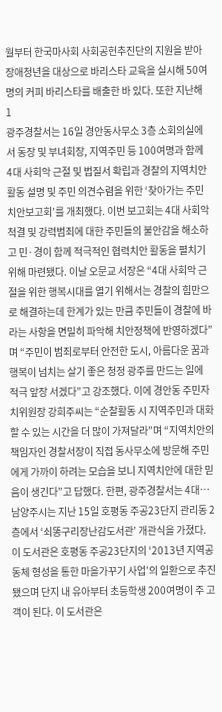월부터 한국마사회 사회공헌추진단의 지원을 받아 장애청년을 대상으로 바리스타 교육을 실시해 50여명의 커피 바리스타를 배출한 바 있다. 또한 지난해 1
광주경찰서는 16일 경안동사무소 3층 소회의실에서 동장 및 부녀회장, 지역주민 등 100여명과 함께 4대 사회악 근절 및 법질서 확립과 경찰의 지역치안 활동 설명 및 주민 의견수렴을 위한 ‘찾아가는 주민치안보고회’를 개최했다. 이번 보고회는 4대 사회악 척결 및 강력범죄에 대한 주민들의 불안감을 해소하고 민·경이 함께 적극적인 협력치안 활동을 펼치기 위해 마련됐다. 이날 오문교 서장은 “4대 사회악 근절을 위한 행복시대를 열기 위해서는 경찰의 힘만으로 해결하는데 한계가 있는 만큼 주민들이 경찰에 바라는 사항을 면밀히 파악해 치안정책에 반영하겠다”며 “주민이 범죄로부터 안전한 도시, 아름다운 꿈과 행복이 넘치는 살기 좋은 청정 광주를 만드는 일에 적극 앞장 서겠다”고 강조했다. 이에 경안동 주민자치위원장 강희주씨는 “순찰활동 시 지역주민과 대화 할 수 있는 시간을 더 많이 가져달라”며 “지역치안의 책임자인 경찰서장이 직접 동사무소에 방문해 주민에게 가까이 하려는 모습을 보니 지역치안에 대한 믿음이 생긴다”고 답했다. 한편, 광주경찰서는 4대…
남양주시는 지난 15일 호평동 주공23단지 관리동 2층에서 ‘쇠똥구리장난감도서관’ 개관식을 가졌다. 이 도서관은 호평동 주공23단지의 ‘2013년 지역공동체 형성을 통한 마을가꾸기 사업’의 일환으로 추진됐으며 단지 내 유아부터 초등학생 200여명이 주 고객이 된다. 이 도서관은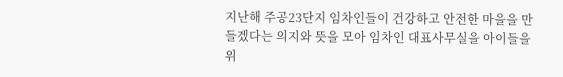지난해 주공23단지 임차인들이 건강하고 안전한 마을을 만들겠다는 의지와 뜻을 모아 임차인 대표사무실을 아이들을 위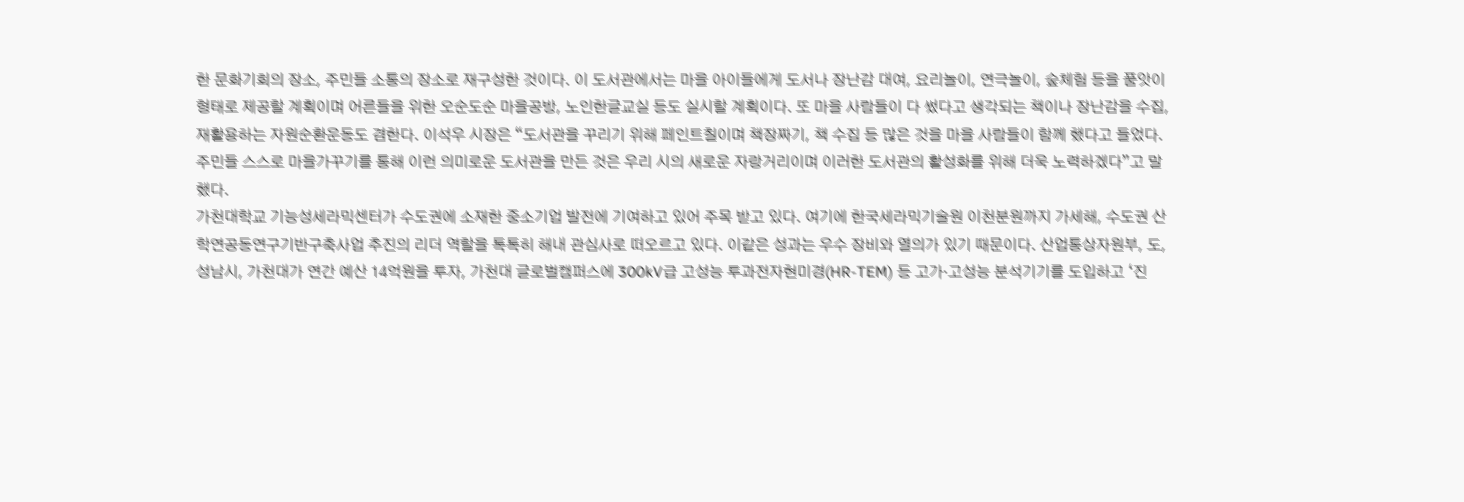한 문화기회의 장소, 주민들 소통의 장소로 재구성한 것이다. 이 도서관에서는 마을 아이들에게 도서나 장난감 대여, 요리놀이, 연극놀이, 숲체험 등을 품앗이 형태로 제공할 계획이며 어른들을 위한 오순도순 마을공방, 노인한글교실 등도 실시할 계획이다. 또 마을 사람들이 다 썼다고 생각되는 책이나 장난감을 수집, 재활용하는 자원순환운동도 겸한다. 이석우 시장은 “도서관을 꾸리기 위해 페인트칠이며 책장짜기, 책 수집 등 많은 것을 마을 사람들이 함께 했다고 들었다. 주민들 스스로 마을가꾸기를 통해 이런 의미로운 도서관을 만든 것은 우리 시의 새로운 자랑거리이며 이러한 도서관의 활성화를 위해 더욱 노력하겠다”고 말했다.
가천대학교 기능성세라믹센터가 수도권에 소재한 중소기업 발전에 기여하고 있어 주목 받고 있다. 여기에 한국세라믹기술원 이천분원까지 가세해, 수도권 산학연공동연구기반구축사업 추진의 리더 역할을 톡톡히 해내 관심사로 떠오르고 있다. 이같은 성과는 우수 장비와 열의가 있기 때문이다. 산업통상자원부, 도, 성남시, 가천대가 연간 예산 14억원을 투자, 가천대 글로벌캠퍼스에 300kV급 고성능 투과전자현미경(HR-TEM) 등 고가·고성능 분석기기를 도입하고 ‘진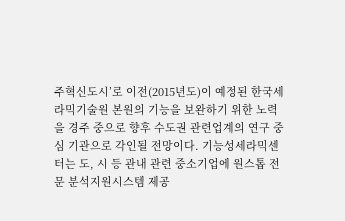주혁신도시’로 이전(2015년도)이 예정된 한국세라믹기술원 본원의 기능을 보완하기 위한 노력을 경주 중으로 향후 수도권 관련업계의 연구 중심 기관으로 각인될 전망이다. 기능성세라믹센터는 도, 시 등 관내 관련 중소기업에 원스톱 전문 분석지원시스템 제공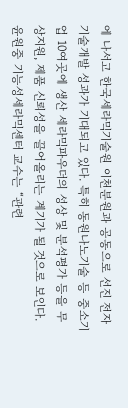에 나서고 한국세라믹기술원 이천분원과 공동으로 선진 전자 기술개발 성과가 기대되고 있다. 특히 동원나노기술 등 중소기업 10여곳에 생산 세라믹파우더의 성상 및 분석평가 등을 무상지원, 제품 신뢰성을 끌어올리는 계기가 될 것으로 보인다. 윤원중 기능성세라믹센터 교수는 “관련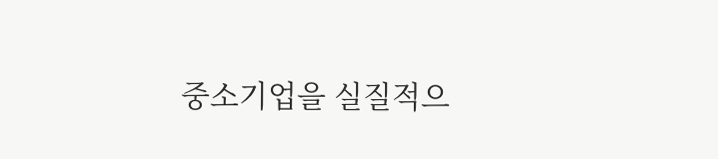중소기업을 실질적으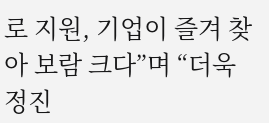로 지원, 기업이 즐겨 찾아 보람 크다”며 “더욱 정진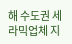해 수도권 세라믹업체 지